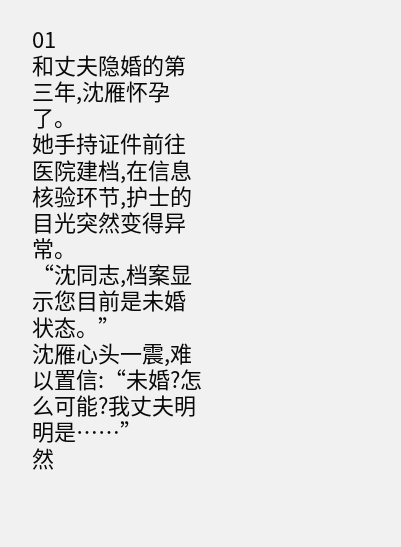01
和丈夫隐婚的第三年,沈雁怀孕了。
她手持证件前往医院建档,在信息核验环节,护士的目光突然变得异常。
“沈同志,档案显示您目前是未婚状态。”
沈雁心头一震,难以置信:“未婚?怎么可能?我丈夫明明是……”
然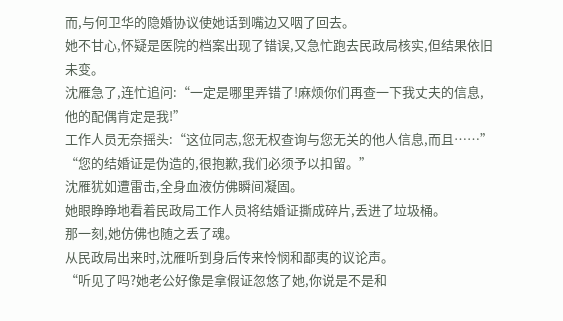而,与何卫华的隐婚协议使她话到嘴边又咽了回去。
她不甘心,怀疑是医院的档案出现了错误,又急忙跑去民政局核实,但结果依旧未变。
沈雁急了,连忙追问:“一定是哪里弄错了!麻烦你们再查一下我丈夫的信息,他的配偶肯定是我!”
工作人员无奈摇头:“这位同志,您无权查询与您无关的他人信息,而且……”
“您的结婚证是伪造的,很抱歉,我们必须予以扣留。”
沈雁犹如遭雷击,全身血液仿佛瞬间凝固。
她眼睁睁地看着民政局工作人员将结婚证撕成碎片,丢进了垃圾桶。
那一刻,她仿佛也随之丢了魂。
从民政局出来时,沈雁听到身后传来怜悯和鄙夷的议论声。
“听见了吗?她老公好像是拿假证忽悠了她,你说是不是和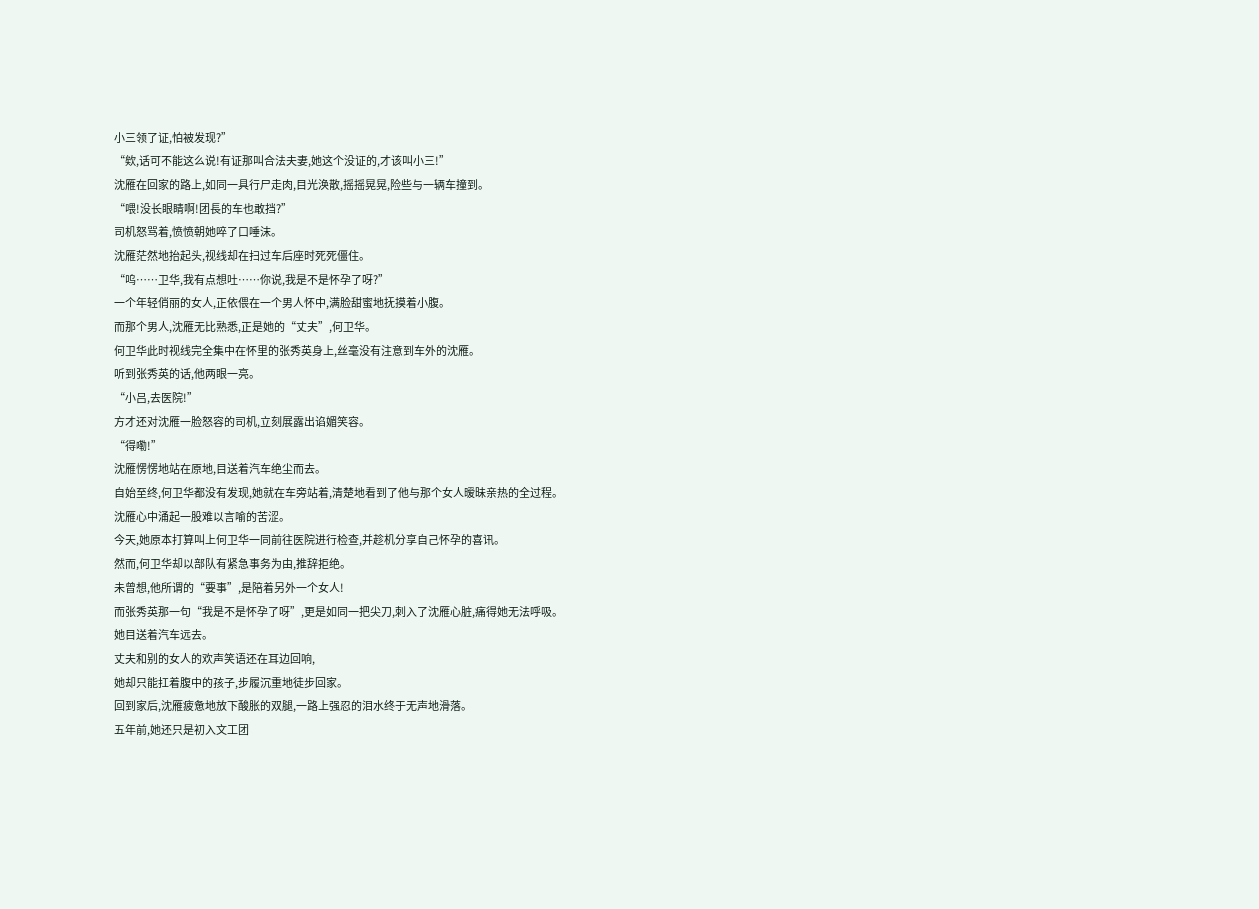小三领了证,怕被发现?”
“欸,话可不能这么说!有证那叫合法夫妻,她这个没证的,才该叫小三!”
沈雁在回家的路上,如同一具行尸走肉,目光涣散,摇摇晃晃,险些与一辆车撞到。
“喂!没长眼睛啊!团長的车也敢挡?”
司机怒骂着,愤愤朝她啐了口唾沫。
沈雁茫然地抬起头,视线却在扫过车后座时死死僵住。
“呜……卫华,我有点想吐……你说,我是不是怀孕了呀?”
一个年轻俏丽的女人,正依偎在一个男人怀中,满脸甜蜜地抚摸着小腹。
而那个男人,沈雁无比熟悉,正是她的“丈夫”,何卫华。
何卫华此时视线完全集中在怀里的张秀英身上,丝毫没有注意到车外的沈雁。
听到张秀英的话,他两眼一亮。
“小吕,去医院!”
方才还对沈雁一脸怒容的司机,立刻展露出谄媚笑容。
“得嘞!”
沈雁愣愣地站在原地,目送着汽车绝尘而去。
自始至终,何卫华都没有发现,她就在车旁站着,清楚地看到了他与那个女人暧昧亲热的全过程。
沈雁心中涌起一股难以言喻的苦涩。
今天,她原本打算叫上何卫华一同前往医院进行检查,并趁机分享自己怀孕的喜讯。
然而,何卫华却以部队有紧急事务为由,推辞拒绝。
未曾想,他所谓的“要事”,是陪着另外一个女人!
而张秀英那一句“我是不是怀孕了呀”,更是如同一把尖刀,刺入了沈雁心脏,痛得她无法呼吸。
她目送着汽车远去。
丈夫和别的女人的欢声笑语还在耳边回响,
她却只能扛着腹中的孩子,步履沉重地徒步回家。
回到家后,沈雁疲惫地放下酸胀的双腿,一路上强忍的泪水终于无声地滑落。
五年前,她还只是初入文工团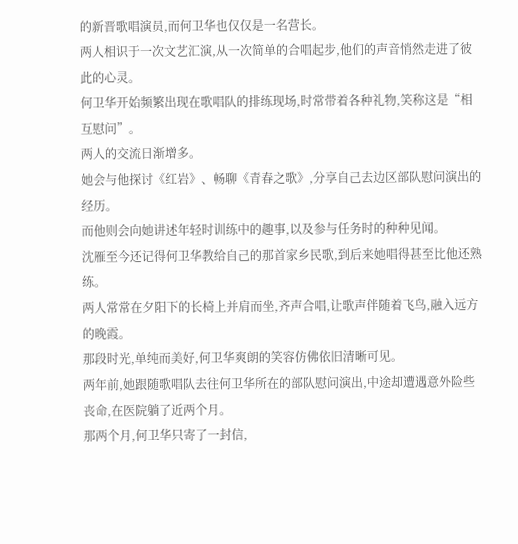的新晋歌唱演员,而何卫华也仅仅是一名营长。
两人相识于一次文艺汇演,从一次简单的合唱起步,他们的声音悄然走进了彼此的心灵。
何卫华开始频繁出现在歌唱队的排练现场,时常带着各种礼物,笑称这是“相互慰问”。
两人的交流日渐增多。
她会与他探讨《红岩》、畅聊《青春之歌》,分享自己去边区部队慰问演出的经历。
而他则会向她讲述年轻时训练中的趣事,以及参与任务时的种种见闻。
沈雁至今还记得何卫华教给自己的那首家乡民歌,到后来她唱得甚至比他还熟练。
两人常常在夕阳下的长椅上并肩而坐,齐声合唱,让歌声伴随着飞鸟,融入远方的晚霞。
那段时光,单纯而美好,何卫华爽朗的笑容仿佛依旧清晰可见。
两年前,她跟随歌唱队去往何卫华所在的部队慰问演出,中途却遭遇意外险些丧命,在医院躺了近两个月。
那两个月,何卫华只寄了一封信,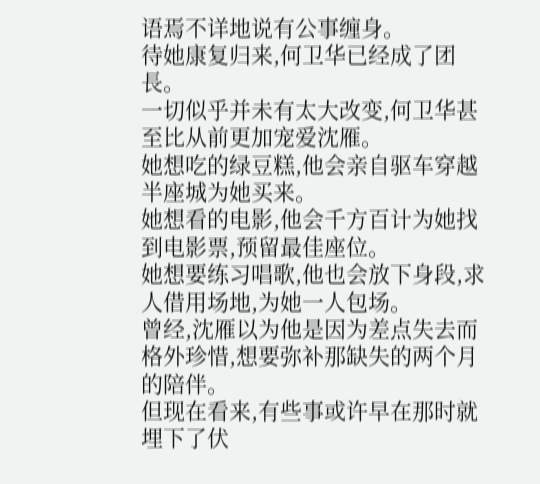语焉不详地说有公事缠身。
待她康复归来,何卫华已经成了团長。
一切似乎并未有太大改变,何卫华甚至比从前更加宠爱沈雁。
她想吃的绿豆糕,他会亲自驱车穿越半座城为她买来。
她想看的电影,他会千方百计为她找到电影票,预留最佳座位。
她想要练习唱歌,他也会放下身段,求人借用场地,为她一人包场。
曾经,沈雁以为他是因为差点失去而格外珍惜,想要弥补那缺失的两个月的陪伴。
但现在看来,有些事或许早在那时就埋下了伏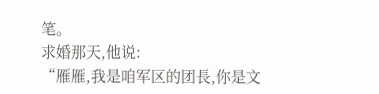笔。
求婚那天,他说:
“雁雁,我是咱军区的团長,你是文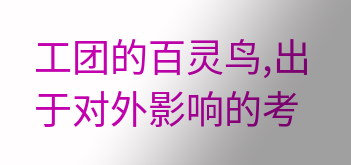工团的百灵鸟,出于对外影响的考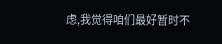虑,我觉得咱们最好暂时不